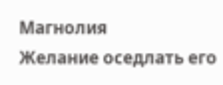Магнолия
Желание оседлать его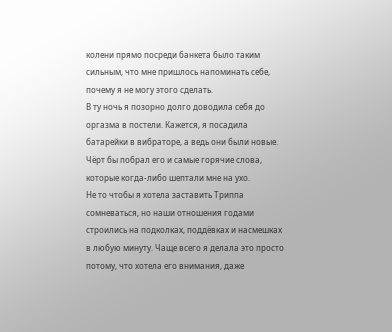колени прямо посреди банкета было таким сильным, что мне пришлось напоминать себе, почему я не могу этого сделать.
В ту ночь я позорно долго доводила себя до оргазма в постели. Кажется, я посадила батарейки в вибраторе, а ведь они были новые.
Чёрт бы побрал его и самые горячие слова, которые когда-либо шептали мне на ухо.
Не то чтобы я хотела заставить Триппа сомневаться, но наши отношения годами строились на подколках, поддёвках и насмешках в любую минуту. Чаще всего я делала это просто потому, что хотела его внимания, даже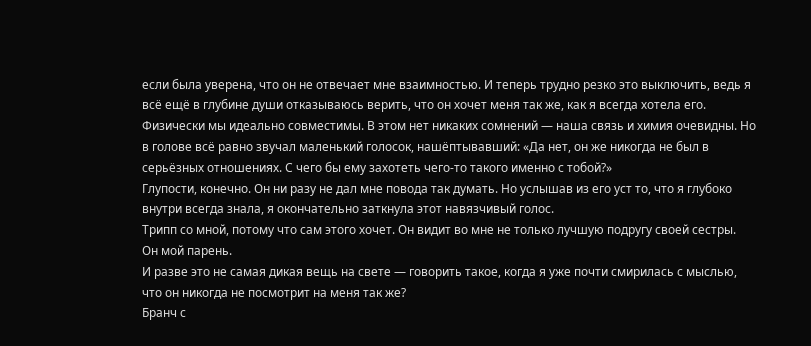если была уверена, что он не отвечает мне взаимностью. И теперь трудно резко это выключить, ведь я всё ещё в глубине души отказываюсь верить, что он хочет меня так же, как я всегда хотела его.
Физически мы идеально совместимы. В этом нет никаких сомнений — наша связь и химия очевидны. Но в голове всё равно звучал маленький голосок, нашёптывавший: «Да нет, он же никогда не был в серьёзных отношениях. С чего бы ему захотеть чего-то такого именно с тобой?»
Глупости, конечно. Он ни разу не дал мне повода так думать. Но услышав из его уст то, что я глубоко внутри всегда знала, я окончательно заткнула этот навязчивый голос.
Трипп со мной, потому что сам этого хочет. Он видит во мне не только лучшую подругу своей сестры.
Он мой парень.
И разве это не самая дикая вещь на свете — говорить такое, когда я уже почти смирилась с мыслью, что он никогда не посмотрит на меня так же?
Бранч с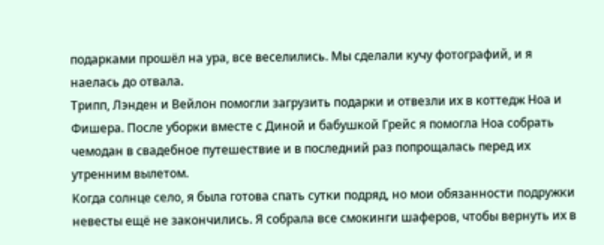подарками прошёл на ура, все веселились. Мы сделали кучу фотографий, и я наелась до отвала.
Трипп, Лэнден и Вейлон помогли загрузить подарки и отвезли их в коттедж Ноа и Фишера. После уборки вместе с Диной и бабушкой Грейс я помогла Ноа собрать чемодан в свадебное путешествие и в последний раз попрощалась перед их утренним вылетом.
Когда солнце село, я была готова спать сутки подряд, но мои обязанности подружки невесты ещё не закончились. Я собрала все смокинги шаферов, чтобы вернуть их в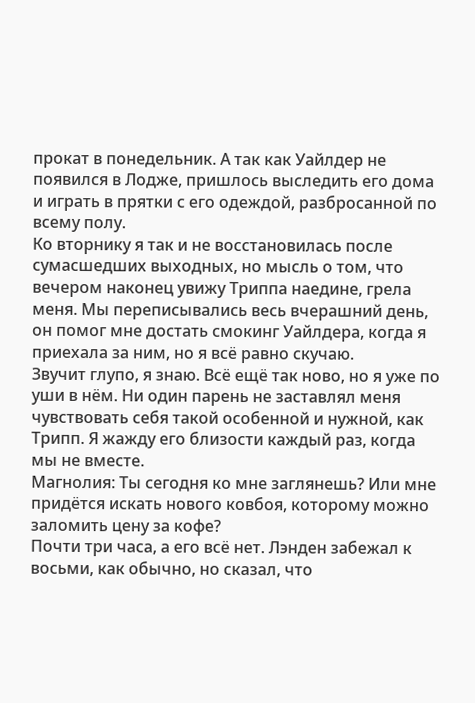прокат в понедельник. А так как Уайлдер не появился в Лодже, пришлось выследить его дома и играть в прятки с его одеждой, разбросанной по всему полу.
Ко вторнику я так и не восстановилась после сумасшедших выходных, но мысль о том, что вечером наконец увижу Триппа наедине, грела меня. Мы переписывались весь вчерашний день, он помог мне достать смокинг Уайлдера, когда я приехала за ним, но я всё равно скучаю.
Звучит глупо, я знаю. Всё ещё так ново, но я уже по уши в нём. Ни один парень не заставлял меня чувствовать себя такой особенной и нужной, как Трипп. Я жажду его близости каждый раз, когда мы не вместе.
Магнолия: Ты сегодня ко мне заглянешь? Или мне придётся искать нового ковбоя, которому можно заломить цену за кофе?
Почти три часа, а его всё нет. Лэнден забежал к восьми, как обычно, но сказал, что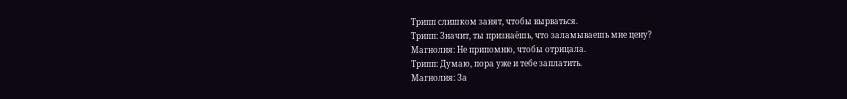Трипп слишком занят, чтобы вырваться.
Трипп: Значит, ты признаёшь, что заламываешь мне цену?
Магнолия: Не припомню, чтобы отрицала.
Трипп: Думаю, пора уже и тебе заплатить.
Магнолия: За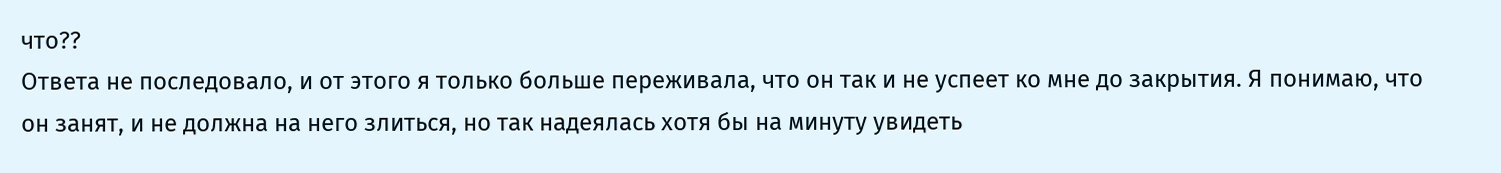что??
Ответа не последовало, и от этого я только больше переживала, что он так и не успеет ко мне до закрытия. Я понимаю, что он занят, и не должна на него злиться, но так надеялась хотя бы на минуту увидеть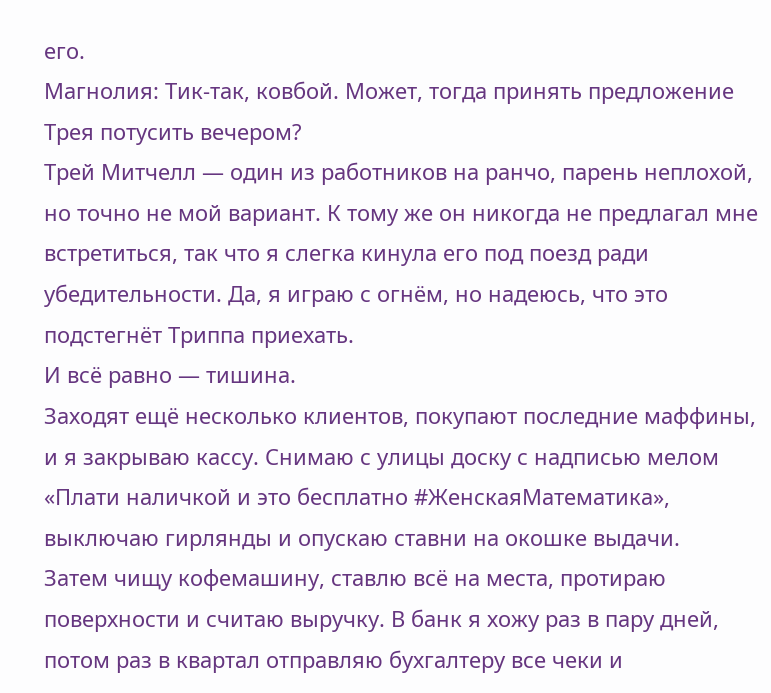его.
Магнолия: Тик-так, ковбой. Может, тогда принять предложение Трея потусить вечером?
Трей Митчелл — один из работников на ранчо, парень неплохой, но точно не мой вариант. К тому же он никогда не предлагал мне встретиться, так что я слегка кинула его под поезд ради убедительности. Да, я играю с огнём, но надеюсь, что это подстегнёт Триппа приехать.
И всё равно — тишина.
Заходят ещё несколько клиентов, покупают последние маффины, и я закрываю кассу. Снимаю с улицы доску с надписью мелом «Плати наличкой и это бесплатно #ЖенскаяМатематика», выключаю гирлянды и опускаю ставни на окошке выдачи.
Затем чищу кофемашину, ставлю всё на места, протираю поверхности и считаю выручку. В банк я хожу раз в пару дней, потом раз в квартал отправляю бухгалтеру все чеки и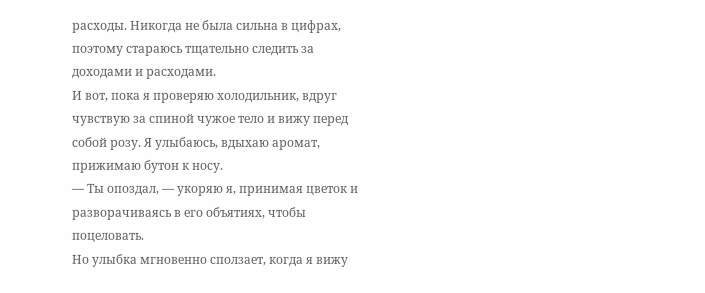расходы. Никогда не была сильна в цифрах, поэтому стараюсь тщательно следить за доходами и расходами.
И вот, пока я проверяю холодильник, вдруг чувствую за спиной чужое тело и вижу перед собой розу. Я улыбаюсь, вдыхаю аромат, прижимаю бутон к носу.
— Ты опоздал, — укоряю я, принимая цветок и разворачиваясь в его объятиях, чтобы поцеловать.
Но улыбка мгновенно сползает, когда я вижу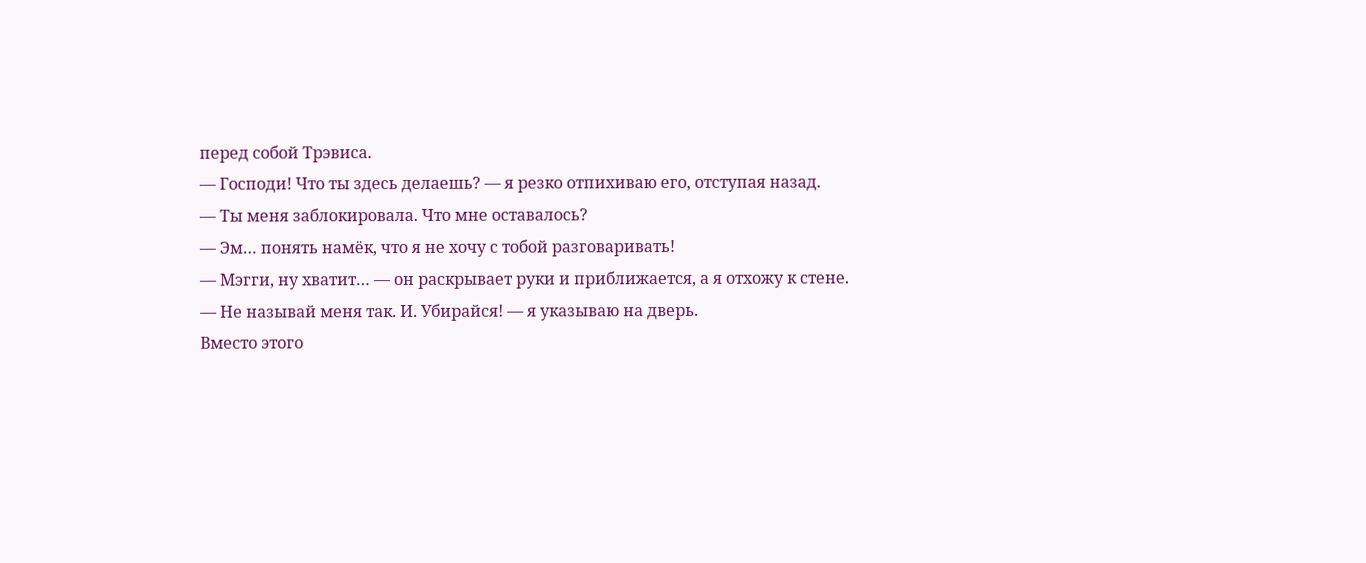перед собой Трэвиса.
— Господи! Что ты здесь делаешь? — я резко отпихиваю его, отступая назад.
— Ты меня заблокировала. Что мне оставалось?
— Эм… понять намёк, что я не хочу с тобой разговаривать!
— Мэгги, ну хватит… — он раскрывает руки и приближается, а я отхожу к стене.
— Не называй меня так. И. Убирайся! — я указываю на дверь.
Вместо этого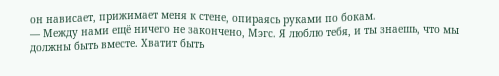он нависает, прижимает меня к стене, опираясь руками по бокам.
— Между нами ещё ничего не закончено, Мэгс. Я люблю тебя, и ты знаешь, что мы должны быть вместе. Хватит быть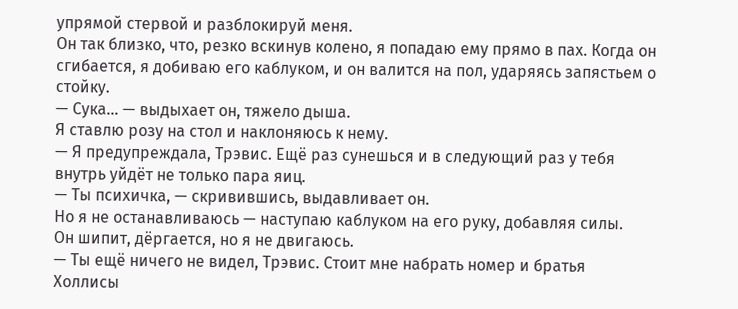упрямой стервой и разблокируй меня.
Он так близко, что, резко вскинув колено, я попадаю ему прямо в пах. Когда он сгибается, я добиваю его каблуком, и он валится на пол, ударяясь запястьем о стойку.
— Сука… — выдыхает он, тяжело дыша.
Я ставлю розу на стол и наклоняюсь к нему.
— Я предупреждала, Трэвис. Ещё раз сунешься и в следующий раз у тебя внутрь уйдёт не только пара яиц.
— Ты психичка, — скривившись, выдавливает он.
Но я не останавливаюсь — наступаю каблуком на его руку, добавляя силы.
Он шипит, дёргается, но я не двигаюсь.
— Ты ещё ничего не видел, Трэвис. Стоит мне набрать номер и братья Холлисы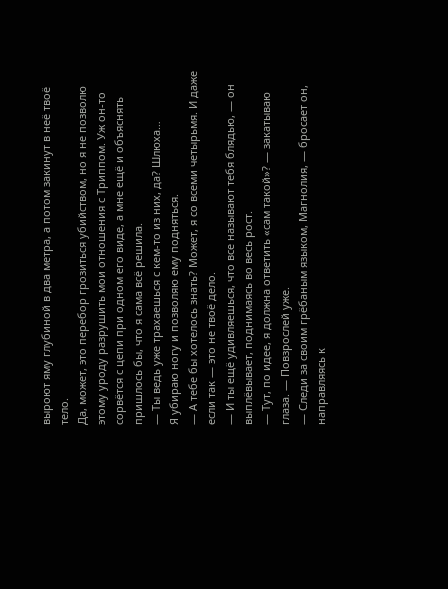выроют яму глубиной в два метра, а потом закинут в неё твоё тело.
Да, может, это перебор грозиться убийством, но я не позволю этому уроду разрушить мои отношения с Триппом. Уж он-то сорвётся с цепи при одном его виде, а мне ещё и объяснять пришлось бы, что я сама всё решила.
— Ты ведь уже трахаешься с кем-то из них, да? Шлюха…
Я убираю ногу и позволяю ему подняться.
— А тебе бы хотелось знать? Может, я со всеми четырьмя. И даже если так — это не твоё дело.
— И ты ещё удивляешься, что все называют тебя блядью, — он выплёвывает, поднимаясь во весь рост.
— Тут, по идее, я должна ответить «сам такой»? — закатываю глаза. — Повзрослей уже.
— Следи за своим грёбаным языком, Магнолия, — бросает он, направляясь к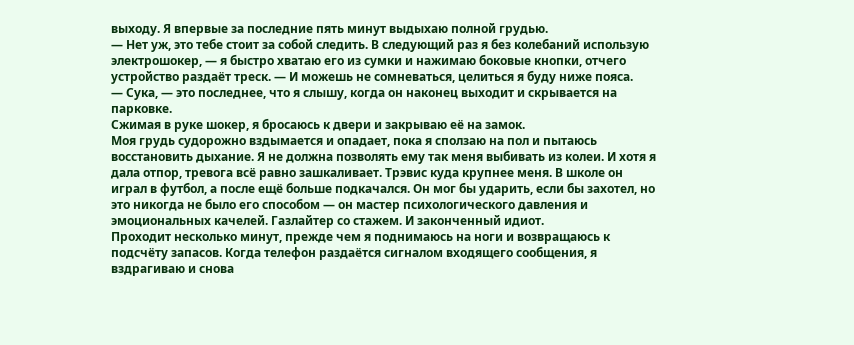выходу. Я впервые за последние пять минут выдыхаю полной грудью.
— Нет уж, это тебе стоит за собой следить. В следующий раз я без колебаний использую электрошокер, — я быстро хватаю его из сумки и нажимаю боковые кнопки, отчего устройство раздаёт треск. — И можешь не сомневаться, целиться я буду ниже пояса.
— Сука, — это последнее, что я слышу, когда он наконец выходит и скрывается на парковке.
Сжимая в руке шокер, я бросаюсь к двери и закрываю её на замок.
Моя грудь судорожно вздымается и опадает, пока я сползаю на пол и пытаюсь восстановить дыхание. Я не должна позволять ему так меня выбивать из колеи. И хотя я дала отпор, тревога всё равно зашкаливает. Трэвис куда крупнее меня. В школе он играл в футбол, а после ещё больше подкачался. Он мог бы ударить, если бы захотел, но это никогда не было его способом — он мастер психологического давления и эмоциональных качелей. Газлайтер со стажем. И законченный идиот.
Проходит несколько минут, прежде чем я поднимаюсь на ноги и возвращаюсь к подсчёту запасов. Когда телефон раздаётся сигналом входящего сообщения, я вздрагиваю и снова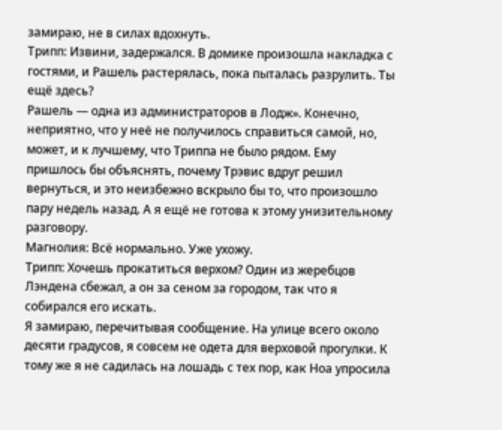замираю, не в силах вдохнуть.
Трипп: Извини, задержался. В домике произошла накладка с гостями, и Рашель растерялась, пока пыталась разрулить. Ты ещё здесь?
Рашель — одна из администраторов в Лодж». Конечно, неприятно, что у неё не получилось справиться самой, но, может, и к лучшему, что Триппа не было рядом. Ему пришлось бы объяснять, почему Трэвис вдруг решил вернуться, и это неизбежно вскрыло бы то, что произошло пару недель назад. А я ещё не готова к этому унизительному разговору.
Магнолия: Всё нормально. Уже ухожу.
Трипп: Хочешь прокатиться верхом? Один из жеребцов Лэндена сбежал, а он за сеном за городом, так что я собирался его искать.
Я замираю, перечитывая сообщение. На улице всего около десяти градусов, я совсем не одета для верховой прогулки. К тому же я не садилась на лошадь с тех пор, как Ноа упросила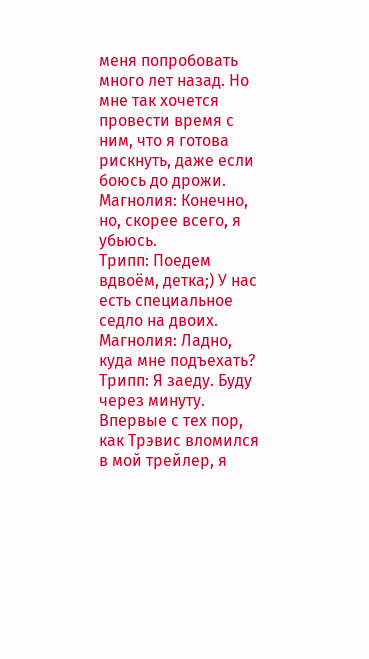меня попробовать много лет назад. Но мне так хочется провести время с ним, что я готова рискнуть, даже если боюсь до дрожи.
Магнолия: Конечно, но, скорее всего, я убьюсь.
Трипп: Поедем вдвоём, детка;) У нас есть специальное седло на двоих.
Магнолия: Ладно, куда мне подъехать?
Трипп: Я заеду. Буду через минуту.
Впервые с тех пор, как Трэвис вломился в мой трейлер, я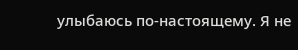улыбаюсь по-настоящему. Я не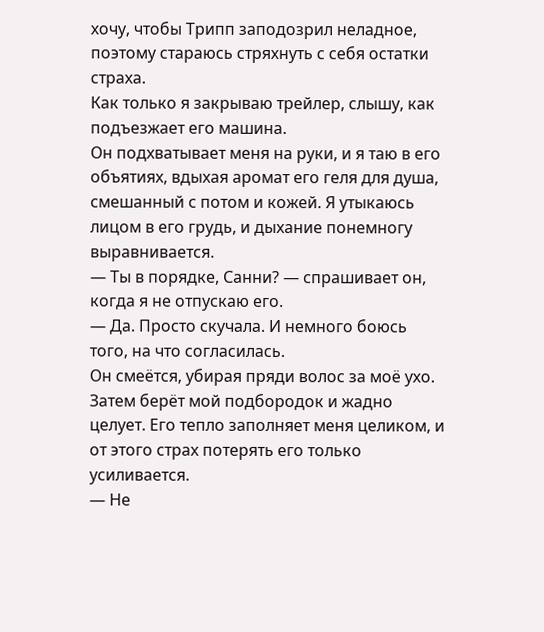хочу, чтобы Трипп заподозрил неладное, поэтому стараюсь стряхнуть с себя остатки страха.
Как только я закрываю трейлер, слышу, как подъезжает его машина.
Он подхватывает меня на руки, и я таю в его объятиях, вдыхая аромат его геля для душа, смешанный с потом и кожей. Я утыкаюсь лицом в его грудь, и дыхание понемногу выравнивается.
— Ты в порядке, Санни? — спрашивает он, когда я не отпускаю его.
— Да. Просто скучала. И немного боюсь того, на что согласилась.
Он смеётся, убирая пряди волос за моё ухо. Затем берёт мой подбородок и жадно целует. Его тепло заполняет меня целиком, и от этого страх потерять его только усиливается.
— Не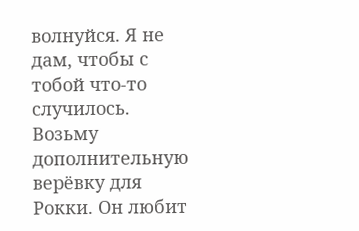волнуйся. Я не дам, чтобы с тобой что-то случилось. Возьму дополнительную верёвку для Рокки. Он любит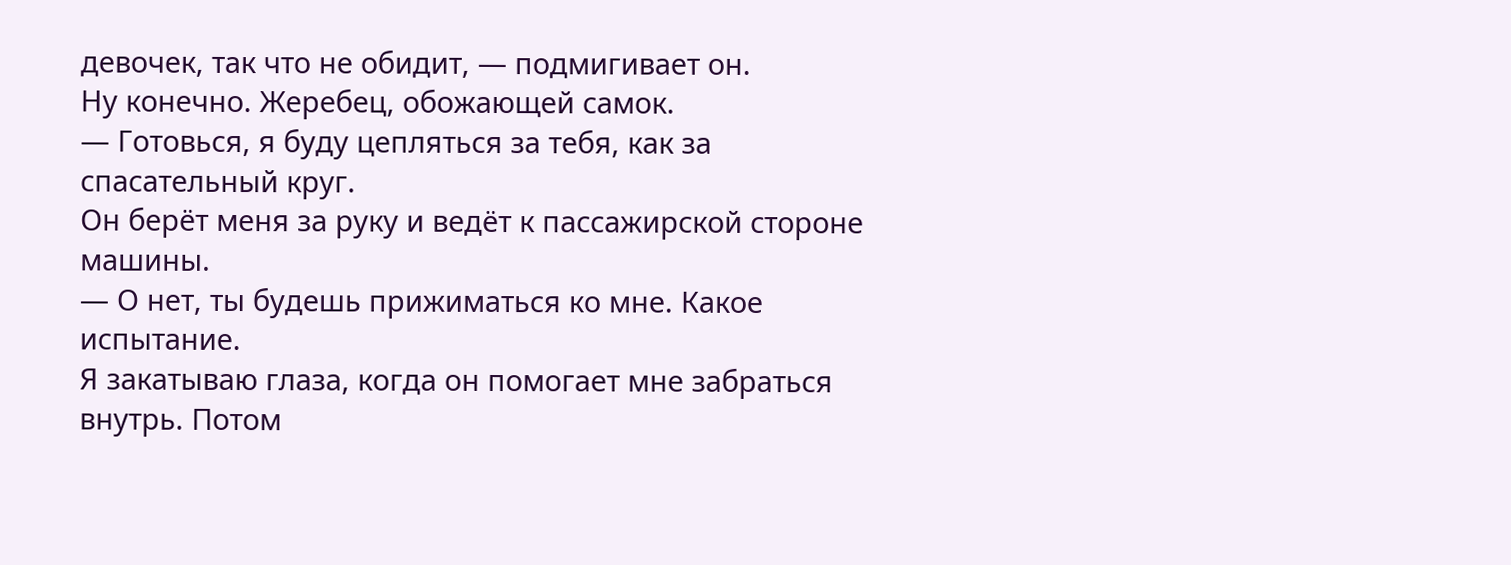девочек, так что не обидит, — подмигивает он.
Ну конечно. Жеребец, обожающей самок.
— Готовься, я буду цепляться за тебя, как за спасательный круг.
Он берёт меня за руку и ведёт к пассажирской стороне машины.
— О нет, ты будешь прижиматься ко мне. Какое испытание.
Я закатываю глаза, когда он помогает мне забраться внутрь. Потом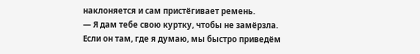наклоняется и сам пристёгивает ремень.
— Я дам тебе свою куртку, чтобы не замёрзла. Если он там, где я думаю, мы быстро приведём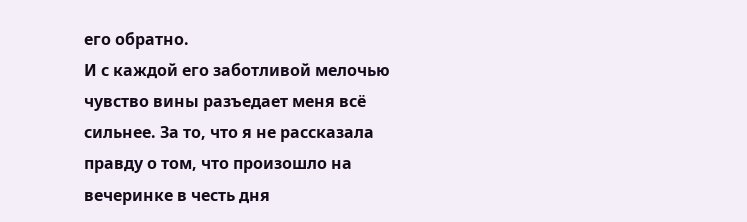его обратно.
И с каждой его заботливой мелочью чувство вины разъедает меня всё сильнее. За то, что я не рассказала правду о том, что произошло на вечеринке в честь дня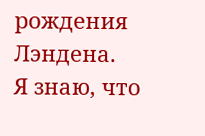рождения Лэндена.
Я знаю, что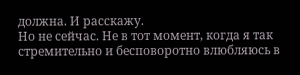должна. И расскажу.
Но не сейчас. Не в тот момент, когда я так стремительно и бесповоротно влюбляюсь в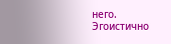него.
Эгоистично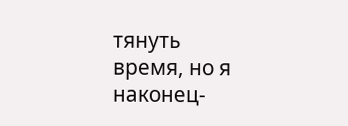тянуть время, но я наконец-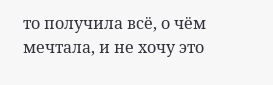то получила всё, о чём мечтала, и не хочу это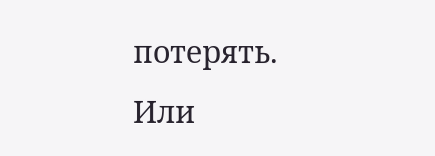потерять.
Или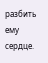разбить ему сердце.